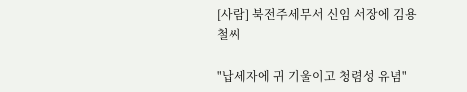[사람] 북전주세무서 신임 서장에 김용철씨

"납세자에 귀 기울이고 청렴성 유념"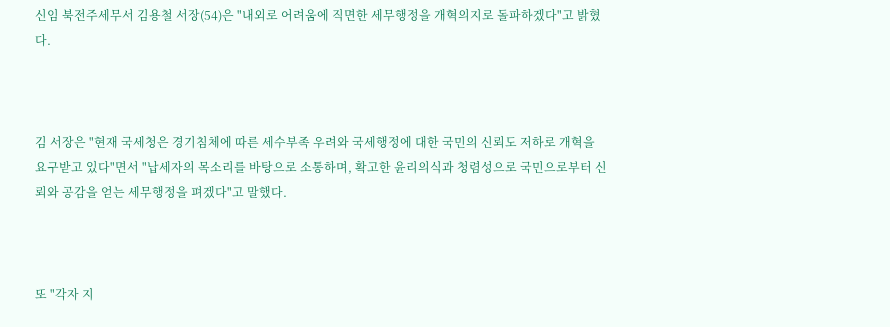신임 북전주세무서 김용철 서장(54)은 "내외로 어려움에 직면한 세무행정을 개혁의지로 돌파하겠다"고 밝혔다.



김 서장은 "현재 국세청은 경기침체에 따른 세수부족 우려와 국세행정에 대한 국민의 신뢰도 저하로 개혁을 요구받고 있다"면서 "납세자의 목소리를 바탕으로 소통하며, 확고한 윤리의식과 청렴성으로 국민으로부터 신뢰와 공감을 얻는 세무행정을 펴겠다"고 말했다.



또 "각자 지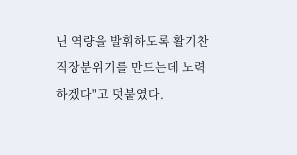닌 역량을 발휘하도록 활기찬 직장분위기를 만드는데 노력하겠다"고 덧붙였다.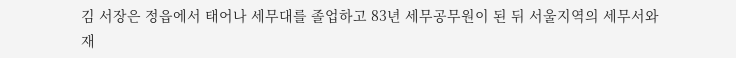김 서장은 정읍에서 태어나 세무대를 졸업하고 83년 세무공무원이 된 뒤 서울지역의 세무서와 재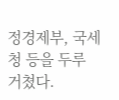정경제부, 국세청 등을 두루 거쳤다.